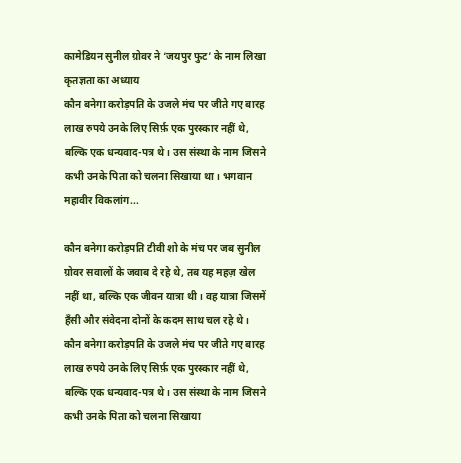कामेडियन सुनील ग्रोवर ने ‘जयपुर फुट’ के नाम लिखा कृतज्ञता का अध्याय
कौन बनेगा करोड़पति के उजले मंच पर जीते गए बारह लाख रुपये उनके लिए सिर्फ़ एक पुरस्कार नहीं थे, बल्कि एक धन्यवाद-पत्र थे। उस संस्था के नाम जिसने कभी उनके पिता को चलना सिखाया था। भगवान महावीर विकलांग...

कौन बनेगा करोड़पति टीवी शो के मंच पर जब सुनील ग्रोवर सवालों के जवाब दे रहे थे, तब यह महज़ खेल नहीं था, बल्कि एक जीवन यात्रा थी। वह यात्रा जिसमें हँसी और संवेदना दोनों के कदम साथ चल रहे थे। कौन बनेगा करोड़पति के उजले मंच पर जीते गए बारह लाख रुपये उनके लिए सिर्फ़ एक पुरस्कार नहीं थे, बल्कि एक धन्यवाद-पत्र थे। उस संस्था के नाम जिसने कभी उनके पिता को चलना सिखाया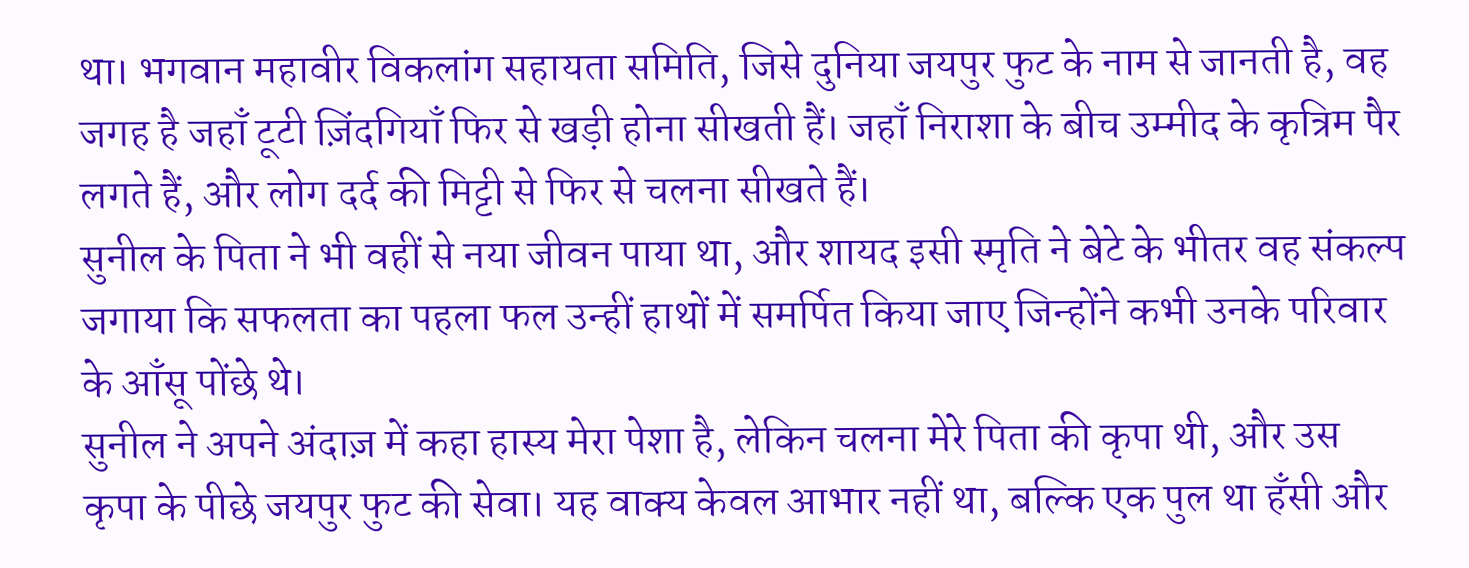था। भगवान महावीर विकलांग सहायता समिति, जिसे दुनिया जयपुर फुट के नाम से जानती है, वह जगह है जहाँ टूटी ज़िंदगियाँ फिर से खड़ी होना सीखती हैं। जहाँ निराशा के बीच उम्मीद के कृत्रिम पैर लगते हैं, और लोग दर्द की मिट्टी से फिर से चलना सीखते हैं।
सुनील के पिता ने भी वहीं से नया जीवन पाया था, और शायद इसी स्मृति ने बेटे के भीतर वह संकल्प जगाया कि सफलता का पहला फल उन्हीं हाथों में समर्पित किया जाए जिन्होंने कभी उनके परिवार के आँसू पोंछे थे।
सुनील ने अपने अंदाज़ में कहा हास्य मेरा पेशा है, लेकिन चलना मेरे पिता की कृपा थी, और उस कृपा के पीछे जयपुर फुट की सेवा। यह वाक्य केवल आभार नहीं था, बल्कि एक पुल था हँसी और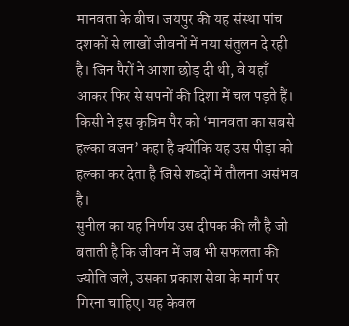मानवता के बीच। जयपुर की यह संस्था पांच दशकों से लाखों जीवनों में नया संतुलन दे रही है। जिन पैरों ने आशा छोड़ दी थी, वे यहाँ आकर फिर से सपनों की दिशा में चल पड़ते हैं। किसी ने इस कृत्रिम पैर को ‘मानवता का सबसे हल्का वजन’ कहा है क्योंकि यह उस पीड़ा को हल्का कर देता है जिसे शब्दों में तौलना असंभव है।
सुनील का यह निर्णय उस दीपक की लौ है जो बताती है कि जीवन में जब भी सफलता की ज्योति जले, उसका प्रकाश सेवा के मार्ग पर गिरना चाहिए। यह केवल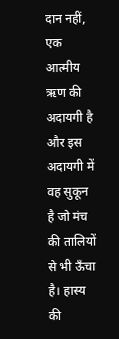दान नहीं, एक आत्मीय ऋण की अदायगी है और इस अदायगी में वह सुकून है जो मंच की तालियों से भी ऊँचा है। हास्य की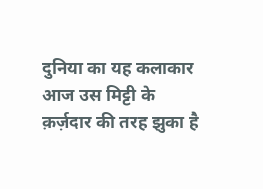दुनिया का यह कलाकार आज उस मिट्टी के क़र्ज़दार की तरह झुका है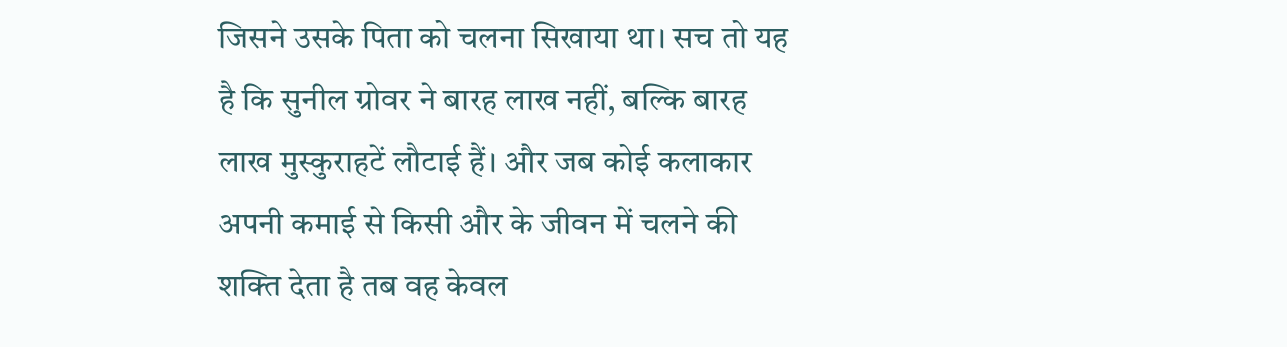जिसने उसके पिता को चलना सिखाया था। सच तो यह है कि सुनील ग्रोवर ने बारह लाख नहीं, बल्कि बारह लाख मुस्कुराहटें लौटाई हैं। और जब कोई कलाकार अपनी कमाई से किसी और के जीवन में चलने की शक्ति देता है तब वह केवल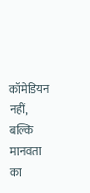कॉमेडियन नहीं, बल्कि मानवता का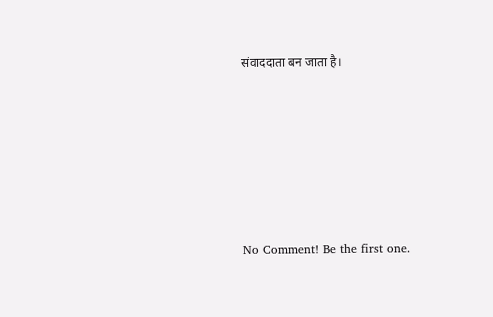संवाददाता बन जाता है।






No Comment! Be the first one.